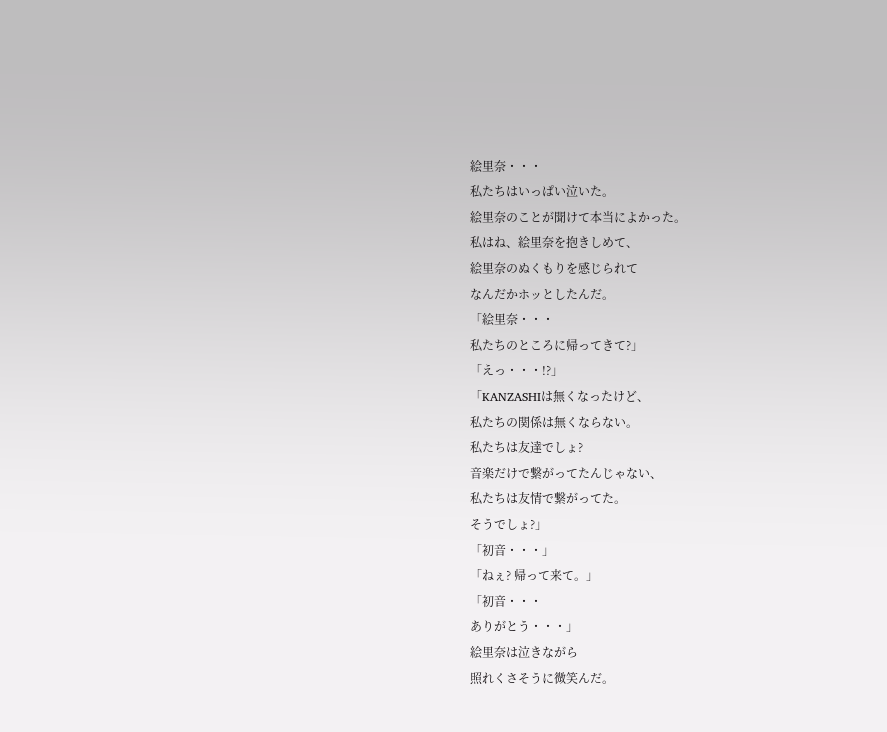絵里奈・・・
私たちはいっぱい泣いた。
絵里奈のことが聞けて本当によかった。
私はね、絵里奈を抱きしめて、
絵里奈のぬくもりを感じられて
なんだかホッとしたんだ。
「絵里奈・・・
私たちのところに帰ってきて?」
「えっ・・・!?」
「KANZASHIは無くなったけど、
私たちの関係は無くならない。
私たちは友達でしょ?
音楽だけで繋がってたんじゃない、
私たちは友情で繋がってた。
そうでしょ?」
「初音・・・」
「ねぇ? 帰って来て。」
「初音・・・
ありがとう・・・」
絵里奈は泣きながら
照れくさそうに微笑んだ。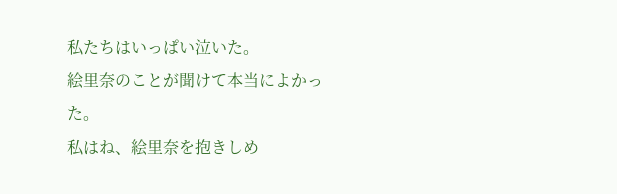私たちはいっぱい泣いた。
絵里奈のことが聞けて本当によかった。
私はね、絵里奈を抱きしめ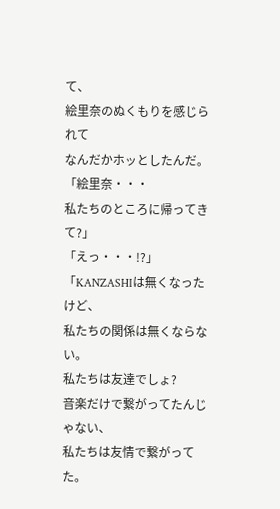て、
絵里奈のぬくもりを感じられて
なんだかホッとしたんだ。
「絵里奈・・・
私たちのところに帰ってきて?」
「えっ・・・!?」
「KANZASHIは無くなったけど、
私たちの関係は無くならない。
私たちは友達でしょ?
音楽だけで繋がってたんじゃない、
私たちは友情で繋がってた。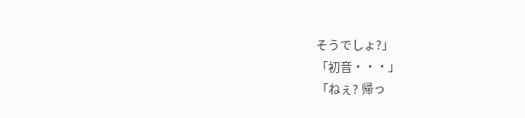そうでしょ?」
「初音・・・」
「ねぇ? 帰っ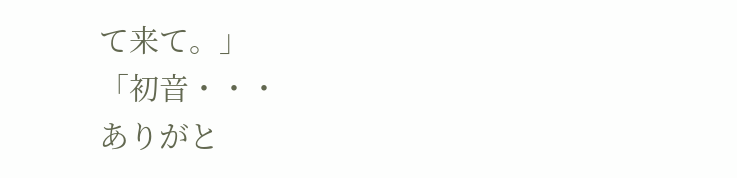て来て。」
「初音・・・
ありがと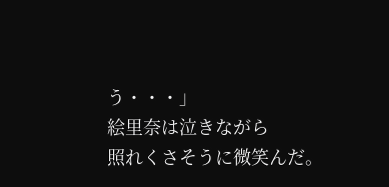う・・・」
絵里奈は泣きながら
照れくさそうに微笑んだ。